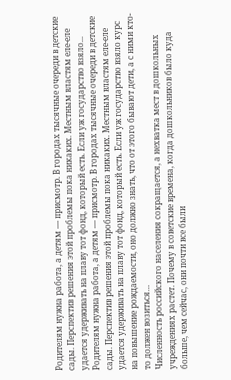Родителям нужна работа, а детям — присмотр. В городах тысячные очереди в детские сады. Перспектив решения этой проблемы пока никаких. Местным властям еле-еле удается удерживать на плаву тот фонд, который есть. Если уж государство взяло...
Родителям нужна работа, а детям — присмотр. В городах тысячные очереди в детские сады. Перспектив решения этой проблемы пока никаких. Местным властям еле-еле удается удерживать на плаву тот фонд, который есть. Если уж государство взяло курс на повышение рождаемости, оно должно знать, что от этого бывают дети, а с ними кто-то должен возиться…
Численность российского населения сокращается, а нехватка мест в дошкольных учреждениях растет. Почему в советские времена, когда дошкольников было куда больше, чем сейчас, они почти все были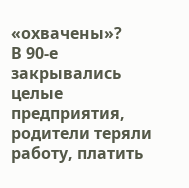«охвачены»?
В 90-е закрывались целые предприятия, родители теряли работу, платить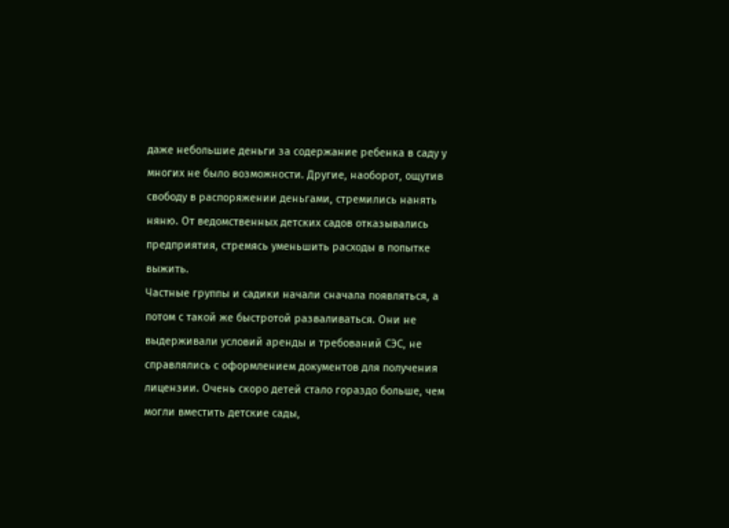даже небольшие деньги за содержание ребенка в саду у многих не было возможности. Другие, наоборот, ощутив свободу в распоряжении деньгами, стремились нанять няню. От ведомственных детских садов отказывались предприятия, стремясь уменьшить расходы в попытке выжить.
Частные группы и садики начали сначала появляться, а потом с такой же быстротой разваливаться. Они не выдерживали условий аренды и требований СЭС, не справлялись с оформлением документов для получения лицензии. Очень скоро детей стало гораздо больше, чем могли вместить детские сады,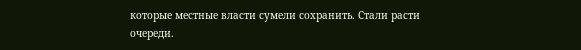которые местные власти сумели сохранить. Стали расти очереди.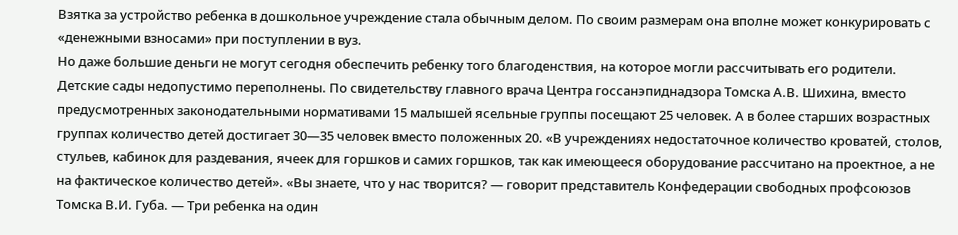Взятка за устройство ребенка в дошкольное учреждение стала обычным делом. По своим размерам она вполне может конкурировать с «денежными взносами» при поступлении в вуз.
Но даже большие деньги не могут сегодня обеспечить ребенку того благоденствия, на которое могли рассчитывать его родители. Детские сады недопустимо переполнены. По свидетельству главного врача Центра госсанэпиднадзора Томска А.В. Шихина, вместо предусмотренных законодательными нормативами 15 малышей ясельные группы посещают 25 человек. А в более старших возрастных группах количество детей достигает 30—35 человек вместо положенных 20. «В учреждениях недостаточное количество кроватей, столов, стульев, кабинок для раздевания, ячеек для горшков и самих горшков, так как имеющееся оборудование рассчитано на проектное, а не на фактическое количество детей». «Вы знаете, что у нас творится? — говорит представитель Конфедерации свободных профсоюзов Томска В.И. Губа. — Три ребенка на один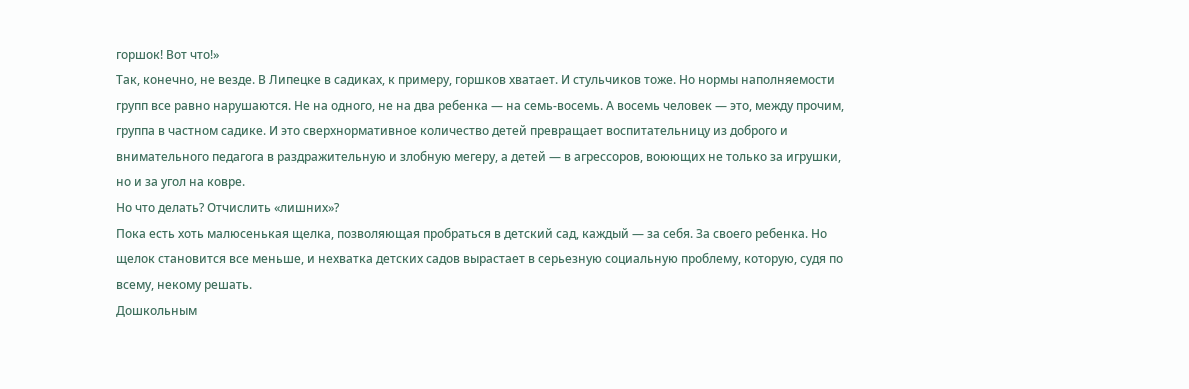горшок! Вот что!»
Так, конечно, не везде. В Липецке в садиках, к примеру, горшков хватает. И стульчиков тоже. Но нормы наполняемости групп все равно нарушаются. Не на одного, не на два ребенка — на семь-восемь. А восемь человек — это, между прочим, группа в частном садике. И это сверхнормативное количество детей превращает воспитательницу из доброго и внимательного педагога в раздражительную и злобную мегеру, а детей — в агрессоров, воюющих не только за игрушки, но и за угол на ковре.
Но что делать? Отчислить «лишних»?
Пока есть хоть малюсенькая щелка, позволяющая пробраться в детский сад, каждый — за себя. За своего ребенка. Но щелок становится все меньше, и нехватка детских садов вырастает в серьезную социальную проблему, которую, судя по всему, некому решать.
Дошкольным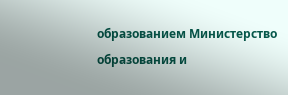образованием Министерство образования и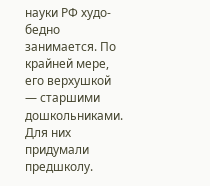науки РФ худо-бедно занимается. По крайней мере, его верхушкой — старшими дошкольниками. Для них придумали предшколу.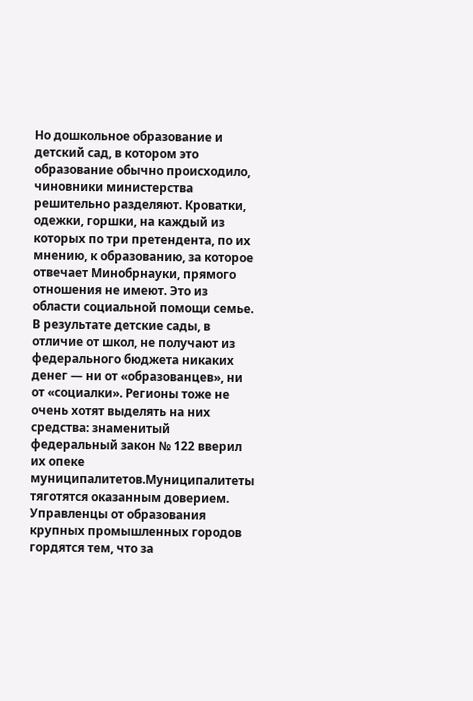Но дошкольное образование и детский сад, в котором это образование обычно происходило, чиновники министерства решительно разделяют. Кроватки, одежки, горшки, на каждый из которых по три претендента, по их мнению, к образованию, за которое отвечает Минобрнауки, прямого отношения не имеют. Это из области социальной помощи семье. В результате детские сады, в отличие от школ, не получают из федерального бюджета никаких денег — ни от «образованцев», ни от «социалки». Регионы тоже не очень хотят выделять на них средства: знаменитый федеральный закон № 122 вверил их опеке муниципалитетов.Муниципалитеты тяготятся оказанным доверием. Управленцы от образования крупных промышленных городов гордятся тем, что за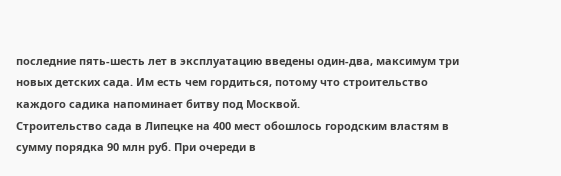последние пять-шесть лет в эксплуатацию введены один-два, максимум три новых детских сада. Им есть чем гордиться, потому что строительство каждого садика напоминает битву под Москвой.
Строительство сада в Липецке на 400 мест обошлось городским властям в сумму порядка 90 млн руб. При очереди в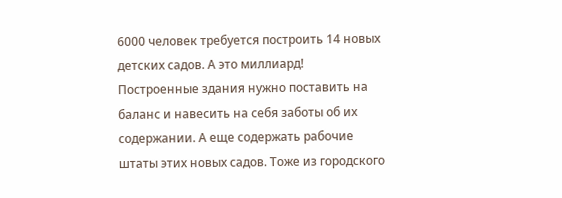6000 человек требуется построить 14 новых детских садов. А это миллиард!
Построенные здания нужно поставить на баланс и навесить на себя заботы об их содержании. А еще содержать рабочие штаты этих новых садов. Тоже из городского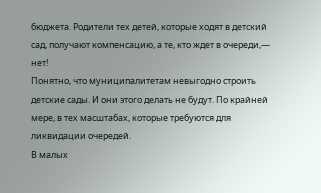бюджета. Родители тех детей, которые ходят в детский сад, получают компенсацию, а те, кто ждет в очереди,— нет!
Понятно, что муниципалитетам невыгодно строить детские сады. И они этого делать не будут. По крайней мере, в тех масштабах, которые требуются для ликвидации очередей.
В малых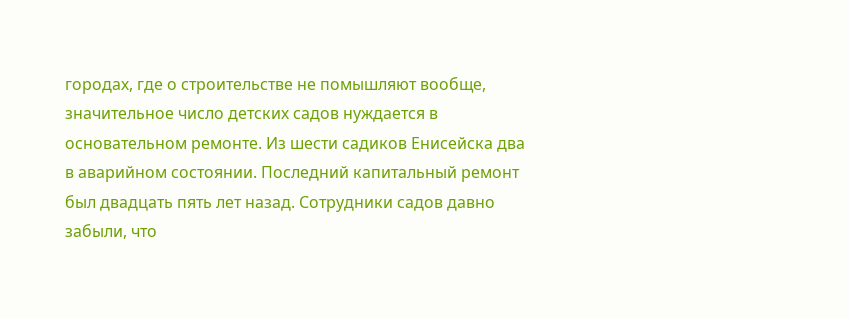городах, где о строительстве не помышляют вообще, значительное число детских садов нуждается в основательном ремонте. Из шести садиков Енисейска два в аварийном состоянии. Последний капитальный ремонт был двадцать пять лет назад. Сотрудники садов давно забыли, что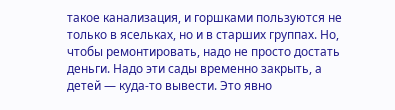такое канализация, и горшками пользуются не только в ясельках, но и в старших группах. Но, чтобы ремонтировать, надо не просто достать деньги. Надо эти сады временно закрыть, а детей — куда-то вывести. Это явно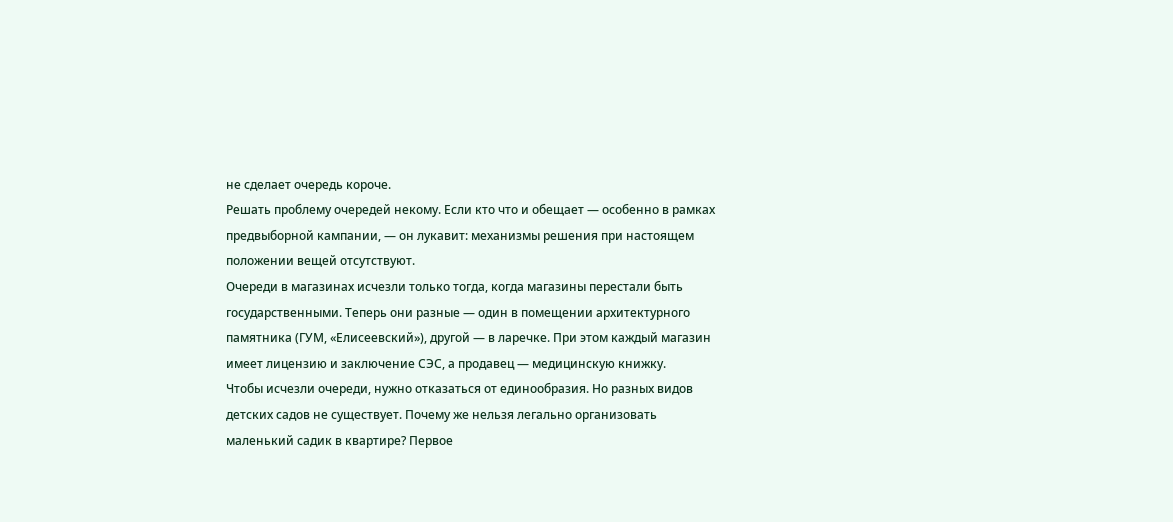не сделает очередь короче.
Решать проблему очередей некому. Если кто что и обещает — особенно в рамках предвыборной кампании, — он лукавит: механизмы решения при настоящем положении вещей отсутствуют.
Очереди в магазинах исчезли только тогда, когда магазины перестали быть государственными. Теперь они разные — один в помещении архитектурного памятника (ГУМ, «Елисеевский»), другой — в ларечке. При этом каждый магазин имеет лицензию и заключение СЭС, а продавец — медицинскую книжку.
Чтобы исчезли очереди, нужно отказаться от единообразия. Но разных видов детских садов не существует. Почему же нельзя легально организовать маленький садик в квартире? Первое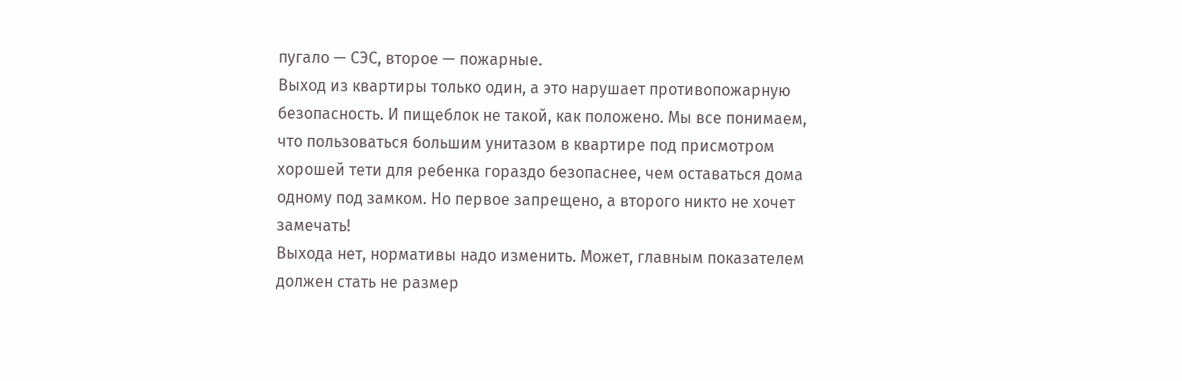пугало — СЭС, второе — пожарные.
Выход из квартиры только один, а это нарушает противопожарную безопасность. И пищеблок не такой, как положено. Мы все понимаем, что пользоваться большим унитазом в квартире под присмотром хорошей тети для ребенка гораздо безопаснее, чем оставаться дома одному под замком. Но первое запрещено, а второго никто не хочет замечать!
Выхода нет, нормативы надо изменить. Может, главным показателем должен стать не размер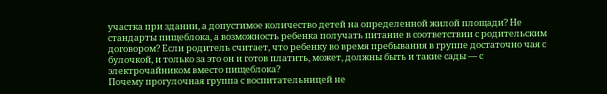участка при здании, а допустимое количество детей на определенной жилой площади? Не стандарты пищеблока, а возможность ребенка получать питание в соответствии с родительским договором? Если родитель считает, что ребенку во время пребывания в группе достаточно чая с булочкой, и только за это он и готов платить, может, должны быть и такие сады — с электрочайником вместо пищеблока?
Почему прогулочная группа с воспитательницей не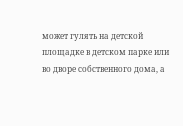может гулять на детской площадке в детском парке или во дворе собственного дома, а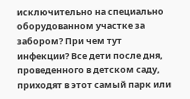исключительно на специально оборудованном участке за забором? При чем тут инфекции? Все дети после дня, проведенного в детском саду, приходят в этот самый парк или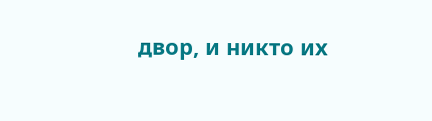двор, и никто их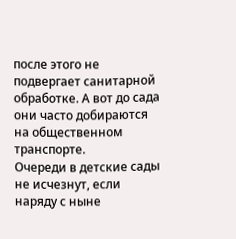после этого не подвергает санитарной обработке. А вот до сада они часто добираются на общественном транспорте.
Очереди в детские сады не исчезнут, если наряду с ныне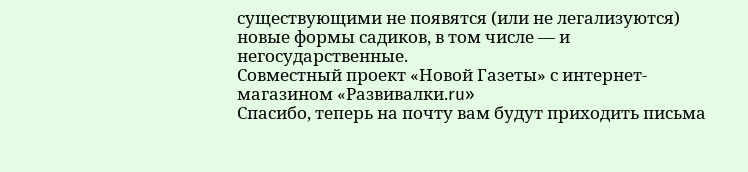существующими не появятся (или не легализуются) новые формы садиков, в том числе — и негосударственные.
Совместный проект «Новой Газеты» с интернет-магазином «Развивалки.ru»
Спасибо, теперь на почту вам будут приходить письма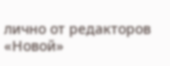лично от редакторов «Новой»